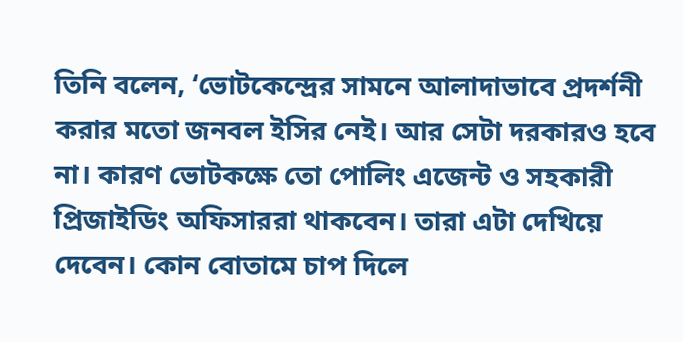তিনি বলেন, ‘ভোটকেন্দ্রের সামনে আলাদাভাবে প্রদর্শনী করার মতো জনবল ইসির নেই। আর সেটা দরকারও হবে না। কারণ ভোটকক্ষে তো পোলিং এজেন্ট ও সহকারী প্রিজাইডিং অফিসাররা থাকবেন। তারা এটা দেখিয়ে দেবেন। কোন বোতামে চাপ দিলে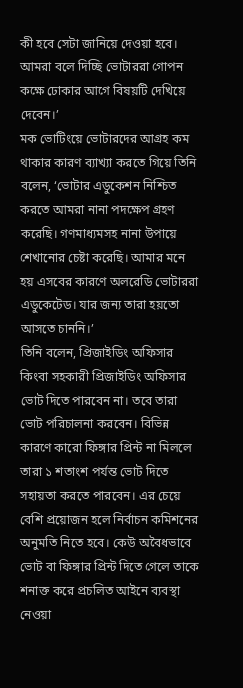কী হবে সেটা জানিয়ে দেওয়া হবে। আমরা বলে দিচ্ছি ভোটাররা গোপন কক্ষে ঢোকার আগে বিষয়টি দেখিয়ে দেবেন।’
মক ভোটিংয়ে ভোটারদের আগ্রহ কম থাকার কারণ ব্যাখ্যা করতে গিয়ে তিনি বলেন, ‘ভোটার এডুকেশন নিশ্চিত করতে আমরা নানা পদক্ষেপ গ্রহণ করেছি। গণমাধ্যমসহ নানা উপায়ে শেখানোর চেষ্টা করেছি। আমার মনে হয় এসবের কারণে অলরেডি ভোটাররা এডুকেটেড। যার জন্য তারা হয়তো আসতে চাননি।’
তিনি বলেন, প্রিজাইডিং অফিসার কিংবা সহকারী প্রিজাইডিং অফিসার ভোট দিতে পারবেন না। তবে তারা ভোট পরিচালনা করবেন। বিভিন্ন কারণে কারো ফিঙ্গার প্রিন্ট না মিললে তারা ১ শতাংশ পর্যন্ত ভোট দিতে সহায়তা করতে পারবেন। এর চেয়ে বেশি প্রয়োজন হলে নির্বাচন কমিশনের অনুমতি নিতে হবে। কেউ অবৈধভাবে ভোট বা ফিঙ্গার প্রিন্ট দিতে গেলে তাকে শনাক্ত করে প্রচলিত আইনে ব্যবস্থা নেওয়া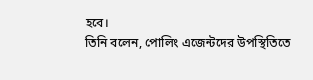হবে।
তিনি বলেন, পোলিং এজেন্টদের উপস্থিতিতে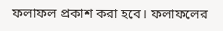ফলাফল প্রকাশ করা হবে। ফলাফলের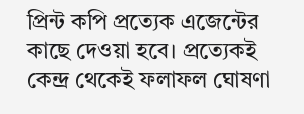প্রিন্ট কপি প্রত্যেক এজেন্টের কাছে দেওয়া হবে। প্রত্যেকই কেন্দ্র থেকেই ফলাফল ঘোষণা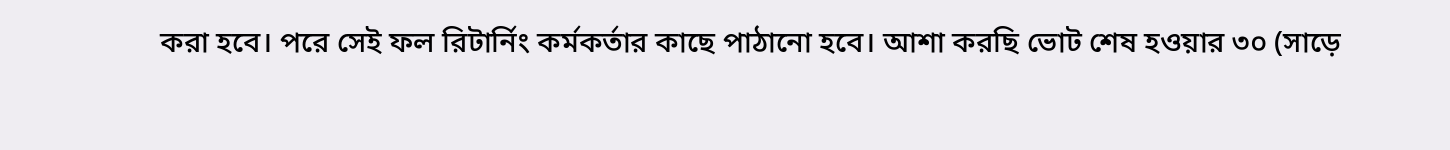করা হবে। পরে সেই ফল রিটার্নিং কর্মকর্তার কাছে পাঠানো হবে। আশা করছি ভোট শেষ হওয়ার ৩০ (সাড়ে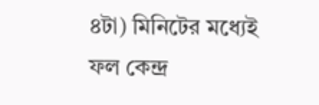৪টা) মিনিটের মধ্যেই ফল কেন্দ্র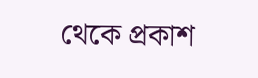থেকে প্রকাশ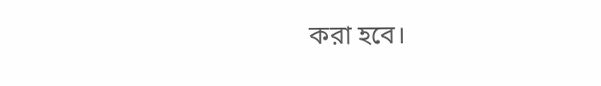করা হবে।